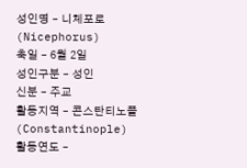성인명 – 니체포로(Nicephorus)
축일 – 6월 2일
성인구분 – 성인
신분 – 주교
활동지역 – 콘스탄티노플(Constantinople)
활동연도 –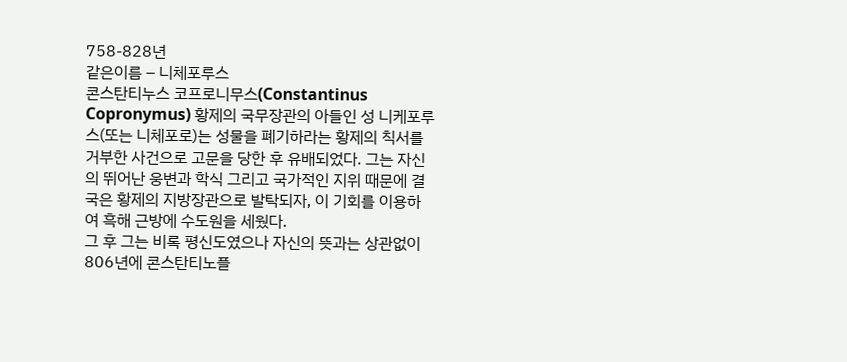758-828년
같은이름 – 니체포루스
콘스탄티누스 코프로니무스(Constantinus Copronymus) 황제의 국무장관의 아들인 성 니케포루스(또는 니체포로)는 성물을 폐기하라는 황제의 칙서를 거부한 사건으로 고문을 당한 후 유배되었다. 그는 자신의 뛰어난 웅변과 학식 그리고 국가적인 지위 때문에 결국은 황제의 지방장관으로 발탁되자, 이 기회를 이용하여 흑해 근방에 수도원을 세웠다.
그 후 그는 비록 평신도였으나 자신의 뜻과는 상관없이 806년에 콘스탄티노플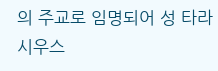의 주교로 임명되어 성 타라시우스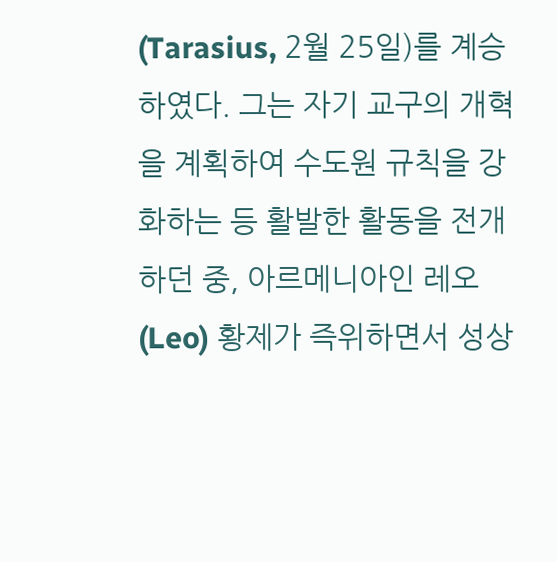(Tarasius, 2월 25일)를 계승하였다. 그는 자기 교구의 개혁을 계획하여 수도원 규칙을 강화하는 등 활발한 활동을 전개하던 중, 아르메니아인 레오(Leo) 황제가 즉위하면서 성상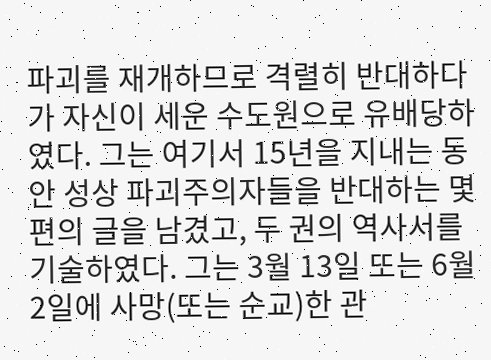파괴를 재개하므로 격렬히 반대하다가 자신이 세운 수도원으로 유배당하였다. 그는 여기서 15년을 지내는 동안 성상 파괴주의자들을 반대하는 몇 편의 글을 남겼고, 두 권의 역사서를 기술하였다. 그는 3월 13일 또는 6월 2일에 사망(또는 순교)한 관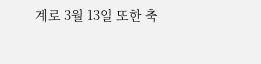계로 3월 13일 또한 축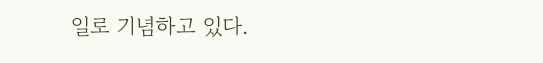일로 기념하고 있다.